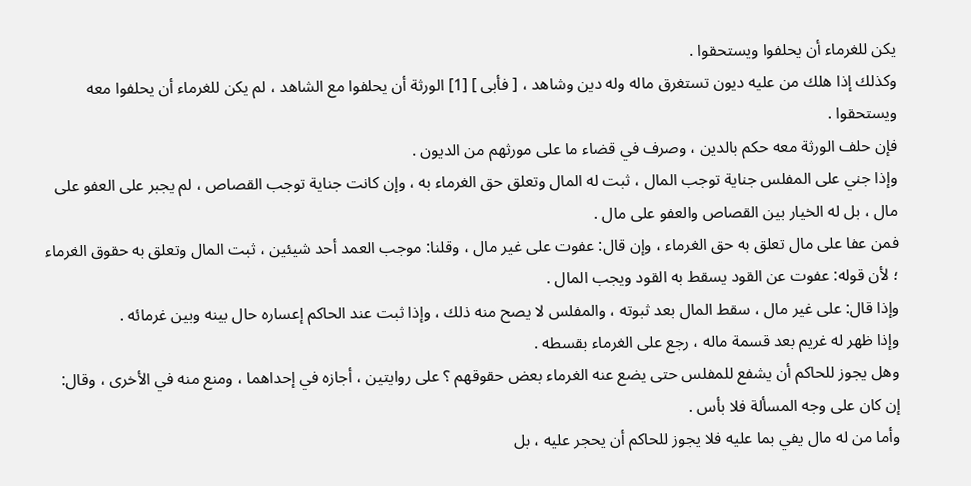يكن للغرماء أن يحلفوا ويستحقوا .
وكذلك إذا هلك من عليه ديون تستغرق ماله وله دين وشاهد ، [ فأبى ] [1] الورثة أن يحلفوا مع الشاهد ، لم يكن للغرماء أن يحلفوا معه ويستحقوا .
فإن حلف الورثة معه حكم بالدين ، وصرف في قضاء ما على مورثهم من الديون .
وإذا جني على المفلس جناية توجب المال ، ثبت له المال وتعلق حق الغرماء به ، وإن كانت جناية توجب القصاص ، لم يجبر على العفو على مال ، بل له الخيار بين القصاص والعفو على مال .
فمن عفا على مال تعلق به حق الغرماء ، وإن قال: عفوت على غير مال ، وقلنا: موجب العمد أحد شيئين ، ثبت المال وتعلق به حقوق الغرماء ؛ لأن قوله: عفوت عن القود يسقط به القود ويجب المال .
وإذا قال: على غير مال ، سقط المال بعد ثبوته ، والمفلس لا يصح منه ذلك ، وإذا ثبت عند الحاكم إعساره حال بينه وبين غرمائه .
وإذا ظهر له غريم بعد قسمة ماله ، رجع على الغرماء بقسطه .
وهل يجوز للحاكم أن يشفع للمفلس حتى يضع عنه الغرماء بعض حقوقهم ؟ على روايتين ، أجازه في إحداهما ، ومنع منه في الأخرى ، وقال: إن كان على وجه المسألة فلا بأس .
وأما من له مال يفي بما عليه فلا يجوز للحاكم أن يحجر عليه ، بل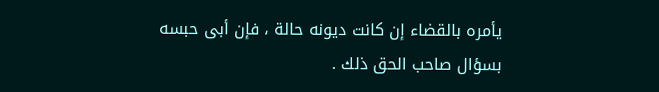يأمره بالقضاء إن كانت ديونه حالة ، فإن أبى حبسه بسؤال صاحب الحق ذلك .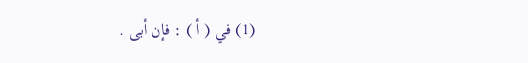(1) في ( أ ) : فإن أبى .